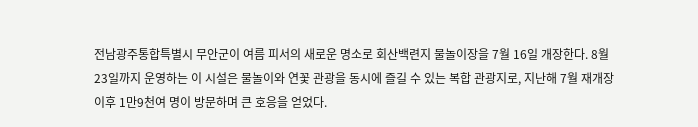전남광주통합특별시 무안군이 여름 피서의 새로운 명소로 회산백련지 물놀이장을 7월 16일 개장한다. 8월 23일까지 운영하는 이 시설은 물놀이와 연꽃 관광을 동시에 즐길 수 있는 복합 관광지로, 지난해 7월 재개장 이후 1만9천여 명이 방문하며 큰 호응을 얻었다.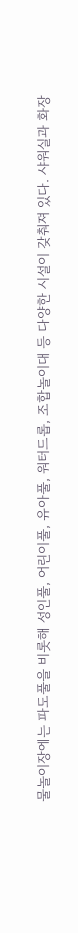물놀이장에는 파도풀을 비롯해 성인풀, 어린이풀, 유아풀, 워터드롭, 조합놀이대 등 다양한 시설이 갖춰져 있다. 샤워실과 화장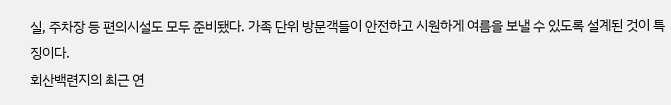실, 주차장 등 편의시설도 모두 준비됐다. 가족 단위 방문객들이 안전하고 시원하게 여름을 보낼 수 있도록 설계된 것이 특징이다.
회산백련지의 최근 연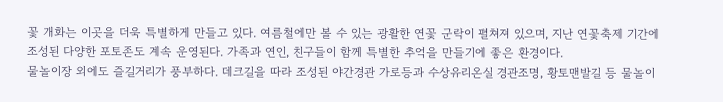꽃 개화는 이곳을 더욱 특별하게 만들고 있다. 여름철에만 볼 수 있는 광활한 연꽃 군락이 펼쳐져 있으며, 지난 연꽃축제 기간에 조성된 다양한 포토존도 계속 운영된다. 가족과 연인, 친구들이 함께 특별한 추억을 만들기에 좋은 환경이다.
물놀이장 외에도 즐길거리가 풍부하다. 데크길을 따라 조성된 야간경관 가로등과 수상유리온실 경관조명, 황토맨발길 등 물놀이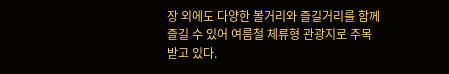장 외에도 다양한 볼거리와 즐길거리를 함께 즐길 수 있어 여름철 체류형 관광지로 주목받고 있다.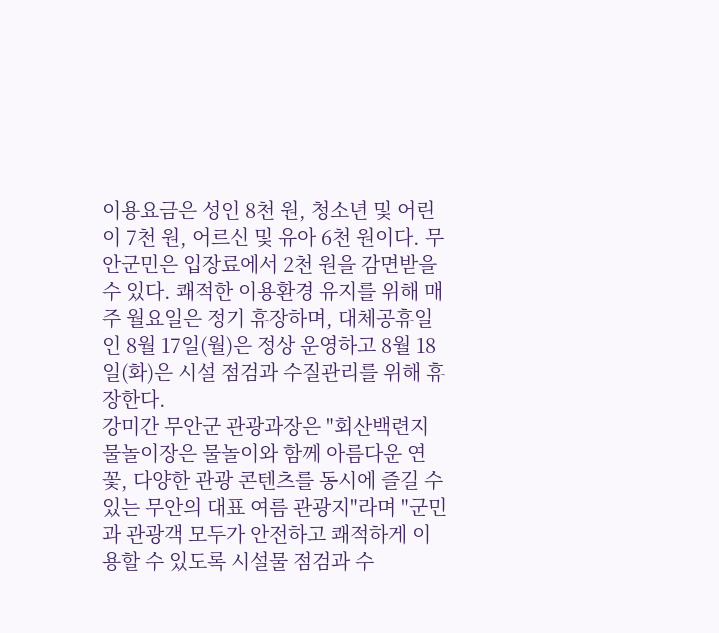이용요금은 성인 8천 원, 청소년 및 어린이 7천 원, 어르신 및 유아 6천 원이다. 무안군민은 입장료에서 2천 원을 감면받을 수 있다. 쾌적한 이용환경 유지를 위해 매주 월요일은 정기 휴장하며, 대체공휴일인 8월 17일(월)은 정상 운영하고 8월 18일(화)은 시설 점검과 수질관리를 위해 휴장한다.
강미간 무안군 관광과장은 "회산백련지 물놀이장은 물놀이와 함께 아름다운 연꽃, 다양한 관광 콘텐츠를 동시에 즐길 수 있는 무안의 대표 여름 관광지"라며 "군민과 관광객 모두가 안전하고 쾌적하게 이용할 수 있도록 시설물 점검과 수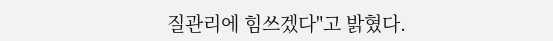질관리에 힘쓰겠다"고 밝혔다.